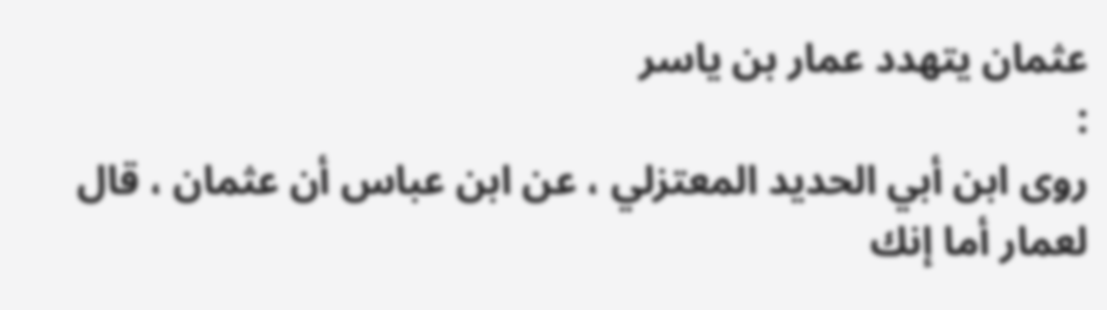عثمان يتهدد عمار بن ياسر
:
روى ابن أبي الحديد المعتزلي ، عن ابن عباس أن عثمان ، قال لعمار أما إنك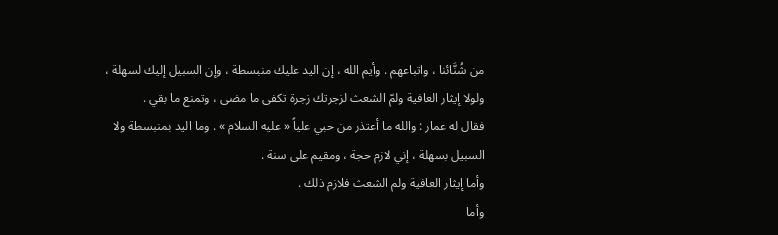من شُنَّائنا ، واتباعهم . وأيم الله ، إن اليد عليك منبسطة ، وإن السبيل إليك لسهلة ، ولولا إيثار العافية ولمّ الشعث لزجرتك زجرة تكفى ما مضى ، وتمنع ما بقي .
فقال له عمار : والله ما أعتذر من حبي علياً « عليه السلام » . وما اليد بمنبسطة ولا السبيل بسهلة ، إني لازم حجة ، ومقيم على سنة .
وأما إيثار العافية ولم الشعث فلازم ذلك .
وأما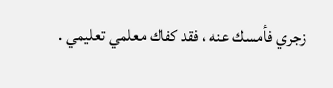زجري فأمسك عنه ، فقد كفاك معلمي تعليمي .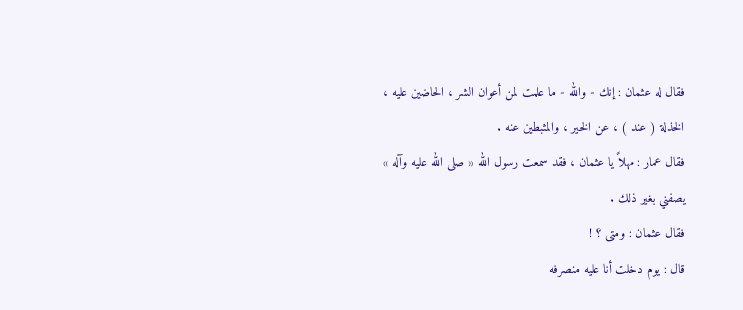فقال له عثمان : إنك - والله - ما علمت لمن أعوان الشر ، الحاضين عليه ، الخذلة ( عند ) ، عن الخير ، والمثبطين عنه .
فقال عمار : مهلاً يا عثمان ، فقد سمعت رسول الله « صلى الله عليه وآله » يصفني بغير ذلك .
فقال عثمان : ومتى ؟ !
قال : يوم دخلت أنا عليه منصرفه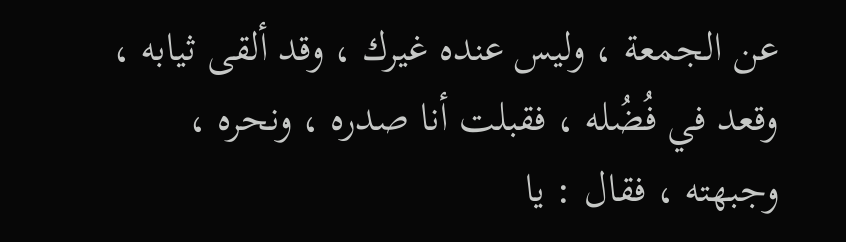عن الجمعة ، وليس عنده غيرك ، وقد ألقى ثيابه ، وقعد في فُضُله ، فقبلت أنا صدره ، ونحره ، وجبهته ، فقال : يا